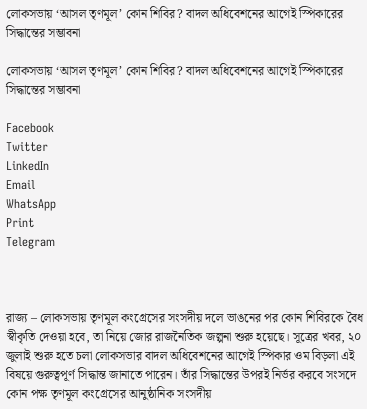লোকসভায় ‘আসল তৃণমূল’ কোন শিবির? বাদল অধিবেশনের আগেই স্পিকারের সিদ্ধান্তের সম্ভাবনা

লোকসভায় ‘আসল তৃণমূল’ কোন শিবির? বাদল অধিবেশনের আগেই স্পিকারের সিদ্ধান্তের সম্ভাবনা

Facebook
Twitter
LinkedIn
Email
WhatsApp
Print
Telegram



রাজ্য – লোকসভায় তৃণমূল কংগ্রেসের সংসদীয় দলে ভাঙনের পর কোন শিবিরকে বৈধ স্বীকৃতি দেওয়া হবে, তা নিয়ে জোর রাজনৈতিক জল্পনা শুরু হয়েছে। সূত্রের খবর, ২০ জুলাই শুরু হতে চলা লোকসভার বাদল অধিবেশনের আগেই স্পিকার ওম বিড়লা এই বিষয়ে গুরুত্বপূর্ণ সিদ্ধান্ত জানাতে পারেন। তাঁর সিদ্ধান্তের উপরই নির্ভর করবে সংসদে কোন পক্ষ তৃণমূল কংগ্রেসের আনুষ্ঠানিক সংসদীয়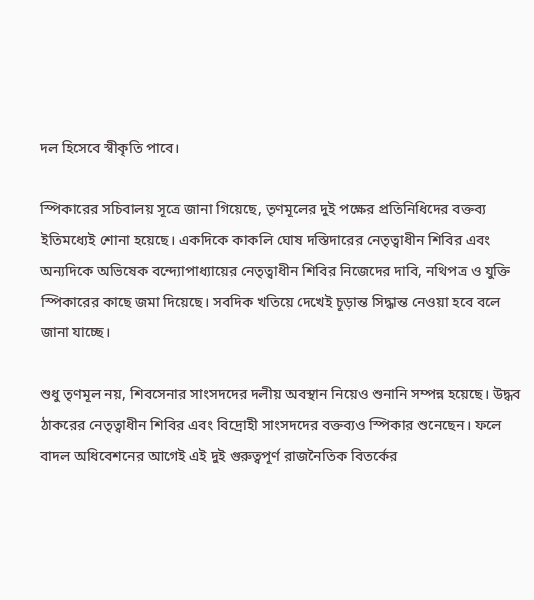দল হিসেবে স্বীকৃতি পাবে।

স্পিকারের সচিবালয় সূত্রে জানা গিয়েছে, তৃণমূলের দুই পক্ষের প্রতিনিধিদের বক্তব্য ইতিমধ্যেই শোনা হয়েছে। একদিকে কাকলি ঘোষ দস্তিদারের নেতৃত্বাধীন শিবির এবং অন্যদিকে অভিষেক বন্দ্যোপাধ্যায়ের নেতৃত্বাধীন শিবির নিজেদের দাবি, নথিপত্র ও যুক্তি স্পিকারের কাছে জমা দিয়েছে। সবদিক খতিয়ে দেখেই চূড়ান্ত সিদ্ধান্ত নেওয়া হবে বলে জানা যাচ্ছে।

শুধু তৃণমূল নয়, শিবসেনার সাংসদদের দলীয় অবস্থান নিয়েও শুনানি সম্পন্ন হয়েছে। উদ্ধব ঠাকরের নেতৃত্বাধীন শিবির এবং বিদ্রোহী সাংসদদের বক্তব্যও স্পিকার শুনেছেন। ফলে বাদল অধিবেশনের আগেই এই দুই গুরুত্বপূর্ণ রাজনৈতিক বিতর্কের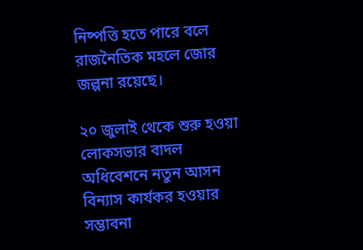নিষ্পত্তি হতে পারে বলে রাজনৈতিক মহলে জোর জল্পনা রয়েছে।

২০ জুলাই থেকে শুরু হওয়া লোকসভার বাদল অধিবেশনে নতুন আসন বিন্যাস কার্যকর হওয়ার সম্ভাবনা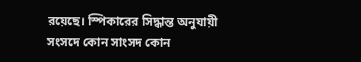রয়েছে। স্পিকারের সিদ্ধান্ত অনুযায়ী সংসদে কোন সাংসদ কোন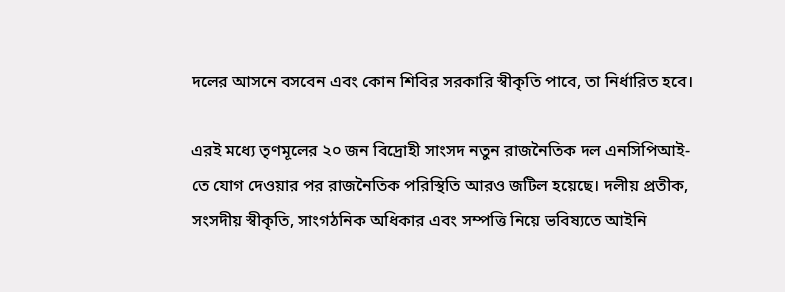দলের আসনে বসবেন এবং কোন শিবির সরকারি স্বীকৃতি পাবে, তা নির্ধারিত হবে।

এরই মধ্যে তৃণমূলের ২০ জন বিদ্রোহী সাংসদ নতুন রাজনৈতিক দল এনসিপিআই-তে যোগ দেওয়ার পর রাজনৈতিক পরিস্থিতি আরও জটিল হয়েছে। দলীয় প্রতীক, সংসদীয় স্বীকৃতি, সাংগঠনিক অধিকার এবং সম্পত্তি নিয়ে ভবিষ্যতে আইনি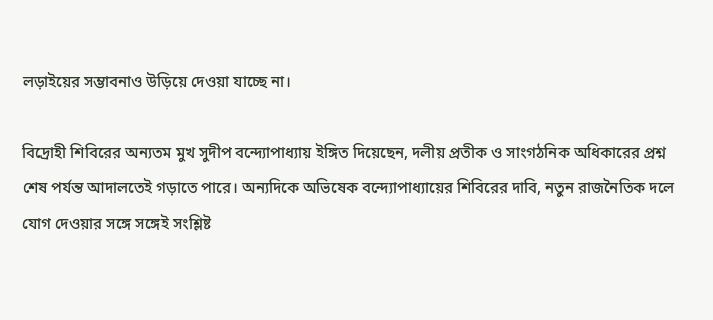লড়াইয়ের সম্ভাবনাও উড়িয়ে দেওয়া যাচ্ছে না।

বিদ্রোহী শিবিরের অন্যতম মুখ সুদীপ বন্দ্যোপাধ্যায় ইঙ্গিত দিয়েছেন, দলীয় প্রতীক ও সাংগঠনিক অধিকারের প্রশ্ন শেষ পর্যন্ত আদালতেই গড়াতে পারে। অন্যদিকে অভিষেক বন্দ্যোপাধ্যায়ের শিবিরের দাবি, নতুন রাজনৈতিক দলে যোগ দেওয়ার সঙ্গে সঙ্গেই সংশ্লিষ্ট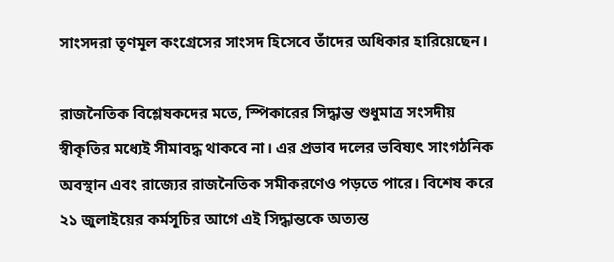সাংসদরা তৃণমূল কংগ্রেসের সাংসদ হিসেবে তাঁদের অধিকার হারিয়েছেন।

রাজনৈতিক বিশ্লেষকদের মতে, স্পিকারের সিদ্ধান্ত শুধুমাত্র সংসদীয় স্বীকৃতির মধ্যেই সীমাবদ্ধ থাকবে না। এর প্রভাব দলের ভবিষ্যৎ সাংগঠনিক অবস্থান এবং রাজ্যের রাজনৈতিক সমীকরণেও পড়তে পারে। বিশেষ করে ২১ জুলাইয়ের কর্মসূচির আগে এই সিদ্ধান্তকে অত্যন্ত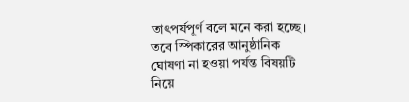তাৎপর্যপূর্ণ বলে মনে করা হচ্ছে। তবে স্পিকারের আনুষ্ঠানিক ঘোষণা না হওয়া পর্যন্ত বিষয়টি নিয়ে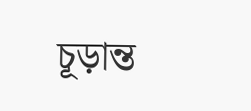চূড়ান্ত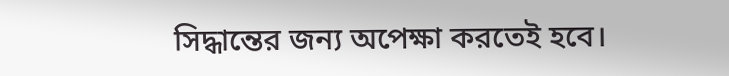সিদ্ধান্তের জন্য অপেক্ষা করতেই হবে।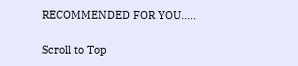RECOMMENDED FOR YOU.....

Scroll to Top